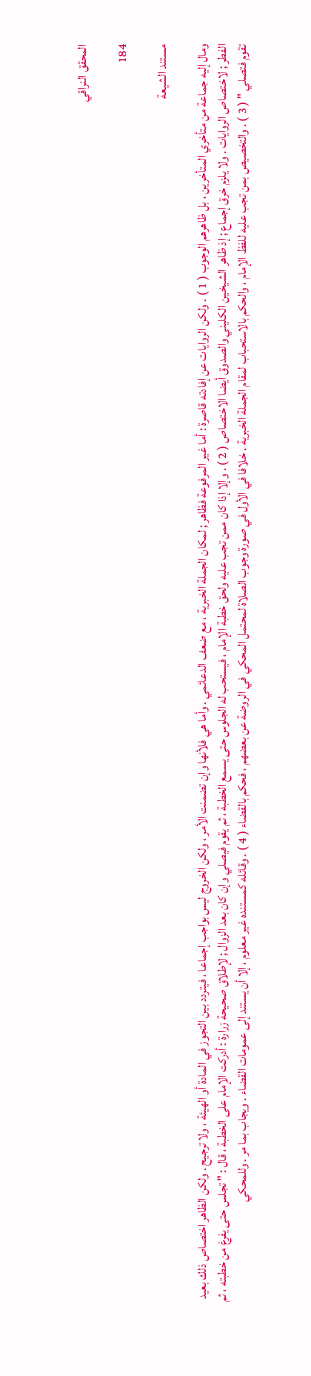المحقق النراقي

184

مستند الشيعة

ومال إليه جماعة من متأخري المتأخرين ، بل ظاهرهم الوجوب ( 1 ) . ولكن الروايات عن إفادته قاصرة : أما غير المرفوعة فظاهر ; لمكان الجملة الخبرية ، مع ضعف الدعائمي . وأما هي فلأنها وإن تضمنت الأمر ، ولكن الخروج ليس بواجب إجماعا ، فيتردد بين التجوز في المادة أو الهيئة ، ولا ترجيح . ولكن الظاهر اختصاص ذلك بعيد الفطر ; لاختصاص الروايات . ولا يلزم خرق إجماع ; إذ ظاهر الشيخين الكليني والصدوق أيضا الاختصاص ( 2 ) . وإلا إذا كان ممن تجب عليه ولحق خطبة الإمام ، فيستحب له الجلوس حتى يسمع الخطبة ، ثم يقوم فيصلي وإن كان بعد الزوال ; لإطلاق صحيحة زرارة : أدركت الإمام على الخطبة ، قال : " تجلس حتى يفرغ من خطبته ، ثم تقوم فتصلي " ( 3 ) . والتخصيص بمن تجب عليه للفظ الإمام ، والحكم بالاستحباب لمقام الجملة الخبرية . خلافا في الأول في صورة وجوب الصلاة لمحتمل المحكي في الروضة عن بعضهم ، فحكم بالقضاء ( 4 ) . وقائله كمستنده غير معلوم ، إلا أن يستند إلى عمومات القضاء . ويجاب بما مر . وللمحكي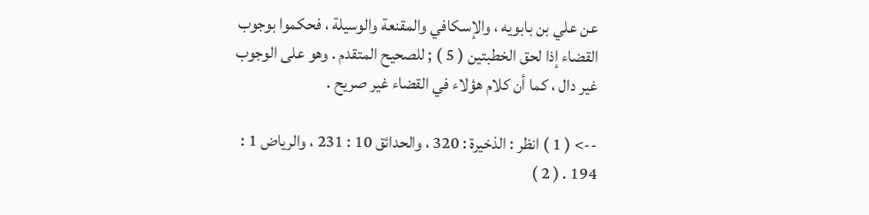عن علي بن بابويه ، والإسكافي والمقنعة والوسيلة ، فحكموا بوجوب القضاء إذا لحق الخطبتين ( 5 ) ; للصحيح المتقدم . وهو على الوجوب غير دال ، كما أن كلام هؤلاء في القضاء غير صريح .

--> ( 1 ) انظر : الذخيرة : 320 ، والحدائق 10 : 231 ، والرياض 1 : 194 . ( 2 )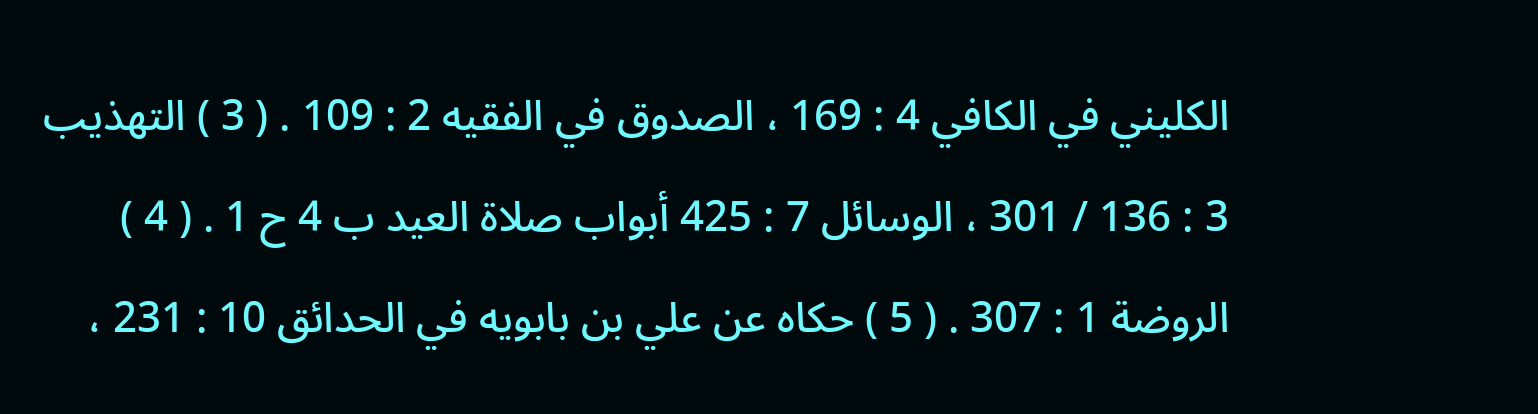الكليني في الكافي 4 : 169 ، الصدوق في الفقيه 2 : 109 . ( 3 ) التهذيب 3 : 136 / 301 ، الوسائل 7 : 425 أبواب صلاة العيد ب 4 ح 1 . ( 4 ) الروضة 1 : 307 . ( 5 ) حكاه عن علي بن بابويه في الحدائق 10 : 231 ،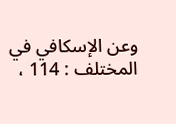وعن الإسكافي في المختلف : 114 ،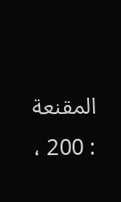المقنعة : 200 ،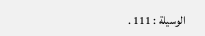الوسيلة : 111 .